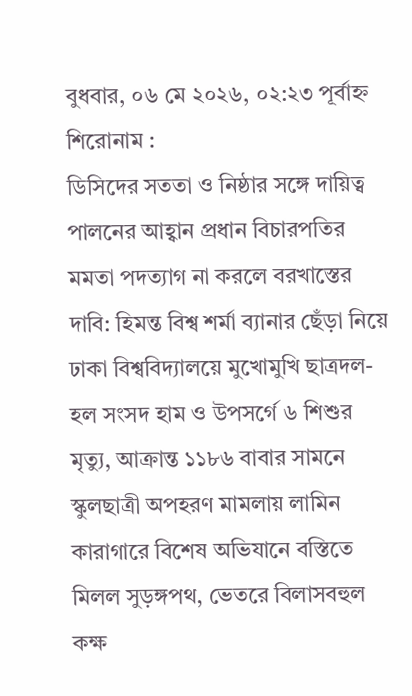বুধবার, ০৬ মে ২০২৬, ০২:২৩ পূর্বাহ্ন
শিরোনাম :
ডিসিদের সততা ও নিষ্ঠার সঙ্গে দায়িত্ব পালনের আহ্বান প্রধান বিচারপতির মমতা পদত্যাগ না করলে বরখাস্তের দাবি: হিমন্ত বিশ্ব শর্মা ব্যানার ছেঁড়া নিয়ে ঢাকা বিশ্ববিদ্যালয়ে মুখোমুখি ছাত্রদল-হল সংসদ হাম ও উপসর্গে ৬ শিশুর মৃত্যু, আক্রান্ত ১১৮৬ বাবার সামনে স্কুলছাত্রী অপহরণ মামলায় লামিন কারাগারে বিশেষ অভিযানে বস্তিতে মিলল সুড়ঙ্গপথ, ভেতরে বিলাসবহুল কক্ষ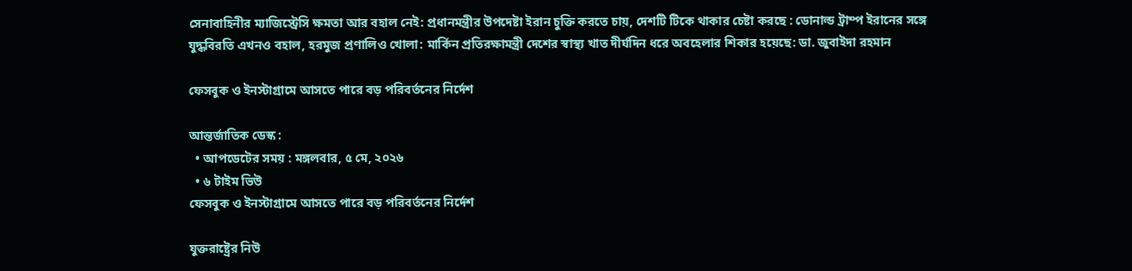সেনাবাহিনীর ম্যাজিস্ট্রেসি ক্ষমতা আর বহাল নেই: প্রধানমন্ত্রীর উপদেষ্টা ইরান চুক্তি করতে চায়, দেশটি টিকে থাকার চেষ্টা করছে : ডোনাল্ড ট্রাম্প ইরানের সঙ্গে যুদ্ধবিরতি এখনও বহাল, হরমুজ প্রণালিও খোলা: মার্কিন প্রতিরক্ষামন্ত্রী দেশের স্বাস্থ্য খাত দীর্ঘদিন ধরে অবহেলার শিকার হয়েছে: ডা. জুবাইদা রহমান

ফেসবুক ও ইনস্টাগ্রামে আসতে পারে বড় পরিবর্তনের নির্দেশ

আন্তর্জাতিক ডেস্ক :
  • আপডেটের সময় : মঙ্গলবার, ৫ মে, ২০২৬
  • ৬ টাইম ভিউ
ফেসবুক ও ইনস্টাগ্রামে আসতে পারে বড় পরিবর্তনের নির্দেশ

যুক্তরাষ্ট্রের নিউ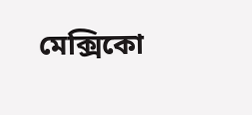মেক্সিকো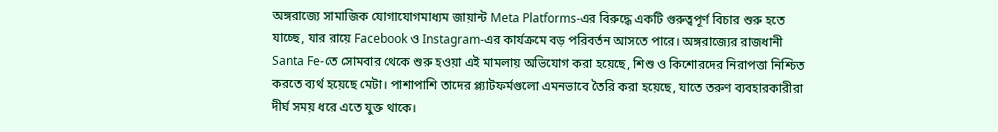অঙ্গরাজ্যে সামাজিক যোগাযোগমাধ্যম জায়ান্ট Meta Platforms-এর বিরুদ্ধে একটি গুরুত্বপূর্ণ বিচার শুরু হতে যাচ্ছে, যার রায়ে Facebook ও Instagram-এর কার্যক্রমে বড় পরিবর্তন আসতে পারে। অঙ্গরাজ্যের রাজধানী Santa Fe-তে সোমবার থেকে শুরু হওয়া এই মামলায় অভিযোগ করা হয়েছে, শিশু ও কিশোরদের নিরাপত্তা নিশ্চিত করতে ব্যর্থ হয়েছে মেটা। পাশাপাশি তাদের প্ল্যাটফর্মগুলো এমনভাবে তৈরি করা হয়েছে, যাতে তরুণ ব্যবহারকারীরা দীর্ঘ সময় ধরে এতে যুক্ত থাকে।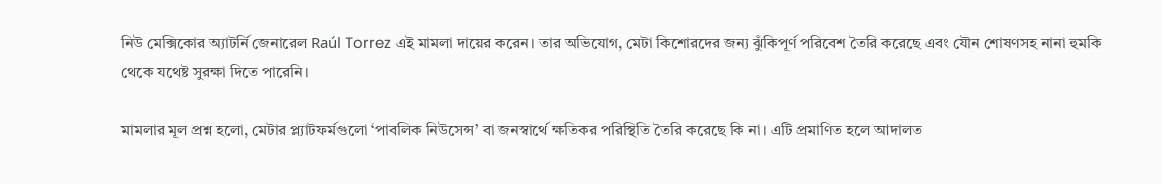নিউ মেক্সিকোর অ্যাটর্নি জেনারেল Raúl Torrez এই মামলা দায়ের করেন। তার অভিযোগ, মেটা কিশোরদের জন্য ঝুঁকিপূর্ণ পরিবেশ তৈরি করেছে এবং যৌন শোষণসহ নানা হুমকি থেকে যথেষ্ট সুরক্ষা দিতে পারেনি।

মামলার মূল প্রশ্ন হলো, মেটার প্ল্যাটফর্মগুলো ‘পাবলিক নিউসেন্স’ বা জনস্বার্থে ক্ষতিকর পরিস্থিতি তৈরি করেছে কি না। এটি প্রমাণিত হলে আদালত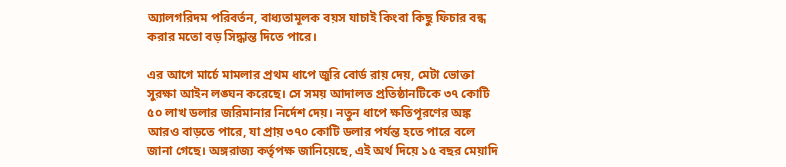অ্যালগরিদম পরিবর্তন, বাধ্যতামূলক বয়স যাচাই কিংবা কিছু ফিচার বন্ধ করার মতো বড় সিদ্ধান্ত দিতে পারে।

এর আগে মার্চে মামলার প্রথম ধাপে জুরি বোর্ড রায় দেয়, মেটা ভোক্তা সুরক্ষা আইন লঙ্ঘন করেছে। সে সময় আদালত প্রতিষ্ঠানটিকে ৩৭ কোটি ৫০ লাখ ডলার জরিমানার নির্দেশ দেয়। নতুন ধাপে ক্ষতিপূরণের অঙ্ক আরও বাড়তে পারে, যা প্রায় ৩৭০ কোটি ডলার পর্যন্ত হতে পারে বলে জানা গেছে। অঙ্গরাজ্য কর্তৃপক্ষ জানিয়েছে, এই অর্থ দিয়ে ১৫ বছর মেয়াদি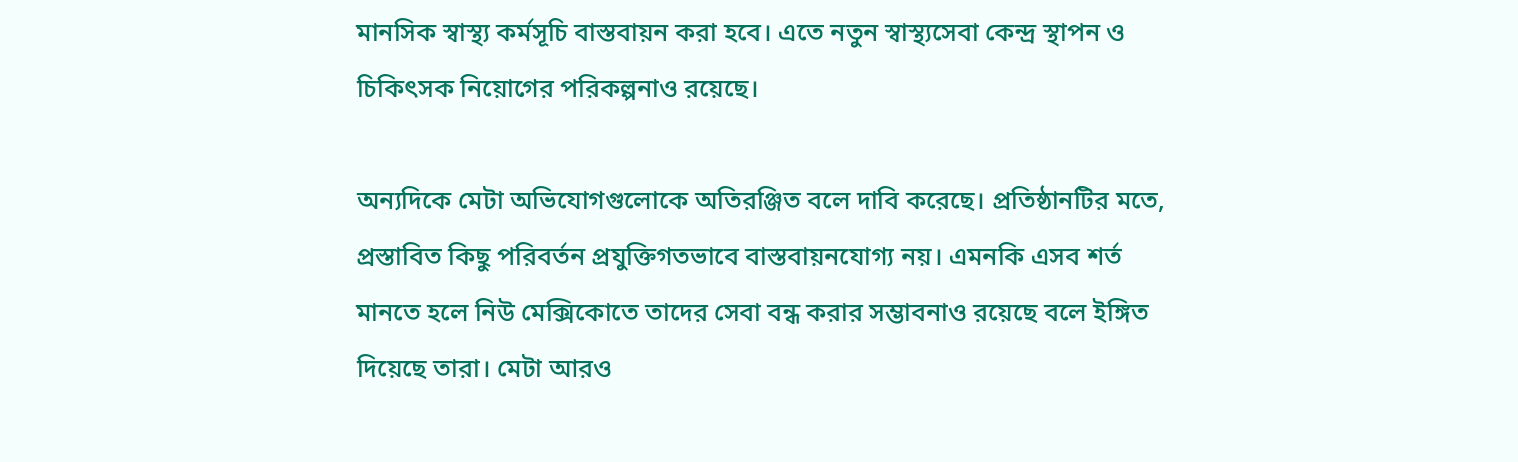মানসিক স্বাস্থ্য কর্মসূচি বাস্তবায়ন করা হবে। এতে নতুন স্বাস্থ্যসেবা কেন্দ্র স্থাপন ও চিকিৎসক নিয়োগের পরিকল্পনাও রয়েছে।

অন্যদিকে মেটা অভিযোগগুলোকে অতিরঞ্জিত বলে দাবি করেছে। প্রতিষ্ঠানটির মতে, প্রস্তাবিত কিছু পরিবর্তন প্রযুক্তিগতভাবে বাস্তবায়নযোগ্য নয়। এমনকি এসব শর্ত মানতে হলে নিউ মেক্সিকোতে তাদের সেবা বন্ধ করার সম্ভাবনাও রয়েছে বলে ইঙ্গিত দিয়েছে তারা। মেটা আরও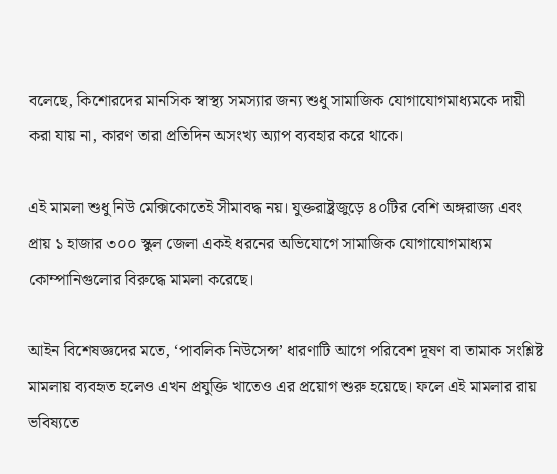বলেছে, কিশোরদের মানসিক স্বাস্থ্য সমস্যার জন্য শুধু সামাজিক যোগাযোগমাধ্যমকে দায়ী করা যায় না, কারণ তারা প্রতিদিন অসংখ্য অ্যাপ ব্যবহার করে থাকে।

এই মামলা শুধু নিউ মেক্সিকোতেই সীমাবদ্ধ নয়। যুক্তরাষ্ট্রজুড়ে ৪০টির বেশি অঙ্গরাজ্য এবং প্রায় ১ হাজার ৩০০ স্কুল জেলা একই ধরনের অভিযোগে সামাজিক যোগাযোগমাধ্যম কোম্পানিগুলোর বিরুদ্ধে মামলা করেছে।

আইন বিশেষজ্ঞদের মতে, ‘পাবলিক নিউসেন্স’ ধারণাটি আগে পরিবেশ দূষণ বা তামাক সংশ্লিষ্ট মামলায় ব্যবহৃত হলেও এখন প্রযুক্তি খাতেও এর প্রয়োগ শুরু হয়েছে। ফলে এই মামলার রায় ভবিষ্যতে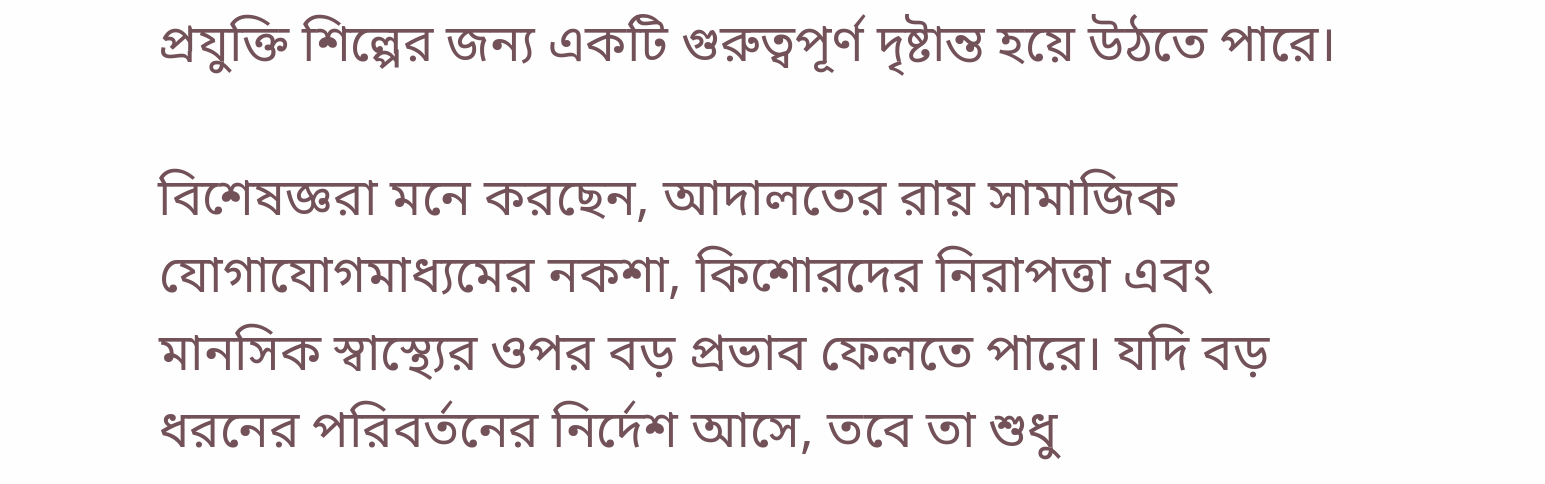প্রযুক্তি শিল্পের জন্য একটি গুরুত্বপূর্ণ দৃষ্টান্ত হয়ে উঠতে পারে।

বিশেষজ্ঞরা মনে করছেন, আদালতের রায় সামাজিক যোগাযোগমাধ্যমের নকশা, কিশোরদের নিরাপত্তা এবং মানসিক স্বাস্থ্যের ওপর বড় প্রভাব ফেলতে পারে। যদি বড় ধরনের পরিবর্তনের নির্দেশ আসে, তবে তা শুধু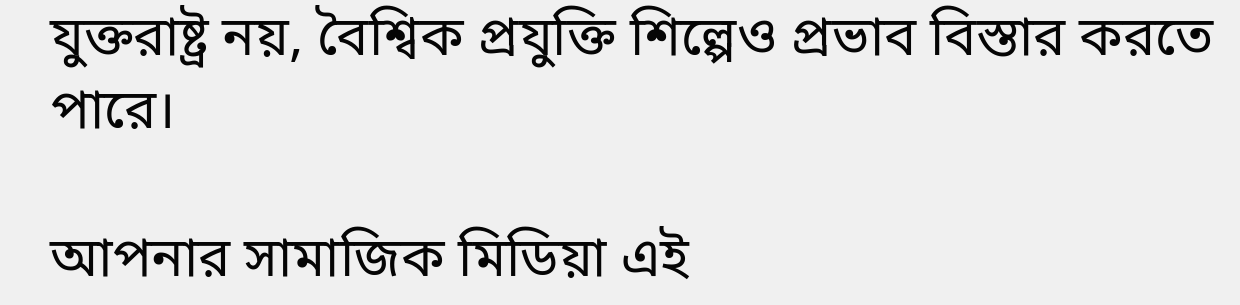যুক্তরাষ্ট্র নয়, বৈশ্বিক প্রযুক্তি শিল্পেও প্রভাব বিস্তার করতে পারে।

আপনার সামাজিক মিডিয়া এই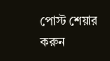পোস্ট শেয়ার করুন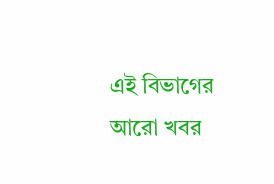এই বিভাগের আরো খবর